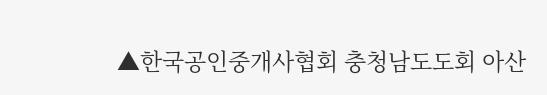▲한국공인중개사협회 충청남도도회 아산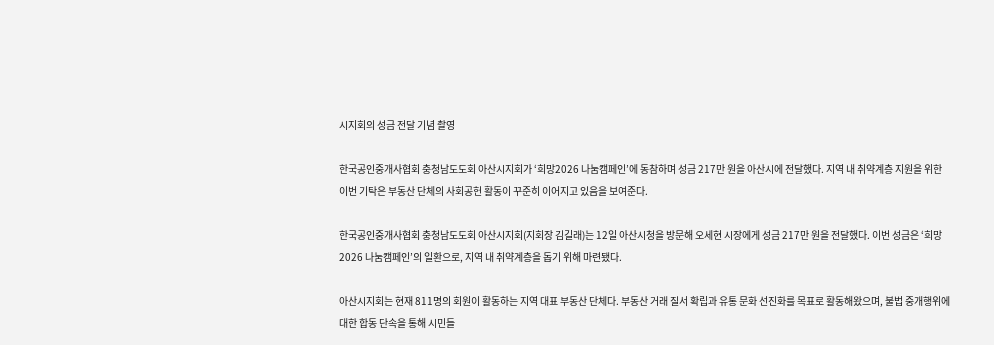시지회의 성금 전달 기념 촬영

한국공인중개사협회 충청남도도회 아산시지회가 ‘희망2026 나눔캠페인’에 동참하며 성금 217만 원을 아산시에 전달했다. 지역 내 취약계층 지원을 위한 이번 기탁은 부동산 단체의 사회공헌 활동이 꾸준히 이어지고 있음을 보여준다.

한국공인중개사협회 충청남도도회 아산시지회(지회장 김길래)는 12일 아산시청을 방문해 오세현 시장에게 성금 217만 원을 전달했다. 이번 성금은 ‘희망2026 나눔캠페인’의 일환으로, 지역 내 취약계층을 돕기 위해 마련됐다.

아산시지회는 현재 811명의 회원이 활동하는 지역 대표 부동산 단체다. 부동산 거래 질서 확립과 유통 문화 선진화를 목표로 활동해왔으며, 불법 중개행위에 대한 합동 단속을 통해 시민들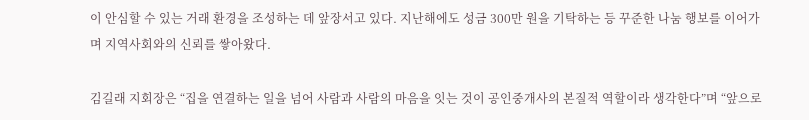이 안심할 수 있는 거래 환경을 조성하는 데 앞장서고 있다. 지난해에도 성금 300만 원을 기탁하는 등 꾸준한 나눔 행보를 이어가며 지역사회와의 신뢰를 쌓아왔다.

김길래 지회장은 “집을 연결하는 일을 넘어 사람과 사람의 마음을 잇는 것이 공인중개사의 본질적 역할이라 생각한다”며 “앞으로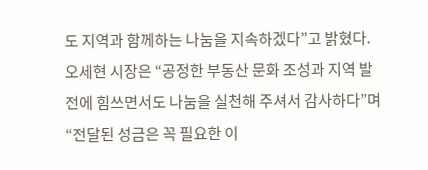도 지역과 함께하는 나눔을 지속하겠다”고 밝혔다. 오세현 시장은 “공정한 부동산 문화 조성과 지역 발전에 힘쓰면서도 나눔을 실천해 주셔서 감사하다”며 “전달된 성금은 꼭 필요한 이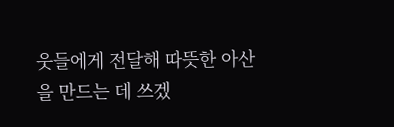웃들에게 전달해 따뜻한 아산을 만드는 데 쓰겠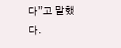다”고 말했다.